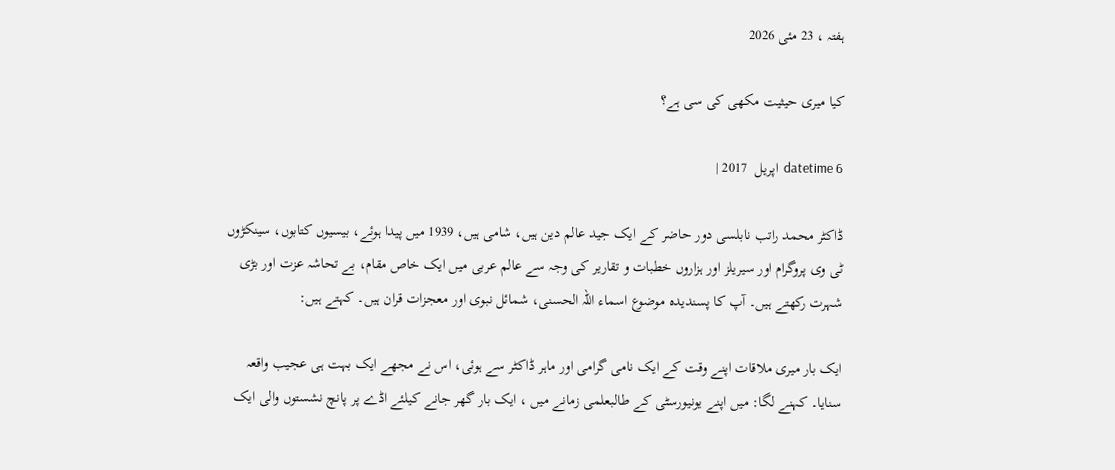ہفتہ ، 23 مئی 2026

کیا میری حیثیت مکھی کی سی ہے؟

datetime 6  اپریل  2017 |

ڈاکٹر محمد راتب نابلسی دور حاضر کے ایک جید عالم دین ہیں، شامی ہیں، 1939 میں پیدا ہوئے، بیسیوں کتابوں، سینکڑوں ٹی وی پروگرام اور سیریلز اور ہزاروں خطبات و تقاریر کی وجہ سے عالم عربی میں ایک خاص مقام، بے تحاشہ عزت اور بڑی شہرت رکھتے ہیں۔ آپ کا پسندیدہ موضوع اسماء اللہ الحسنی، شمائل نبوی اور معجزات قران ہیں۔ کہتے ہیں:

ایک بار میری ملاقات اپنے وقت کے ایک نامی گرامی اور ماہر ڈاکٹر سے ہوئی، اس نے مجھے ایک بہت ہی عجیب واقعہ سنایا۔ کہنے لگا: میں اپنے یونیورسٹی کے طالبعلمی زمانے میں ، ایک بار گھر جانے کیلئے اڈے پر پانچ نشستوں والی ایک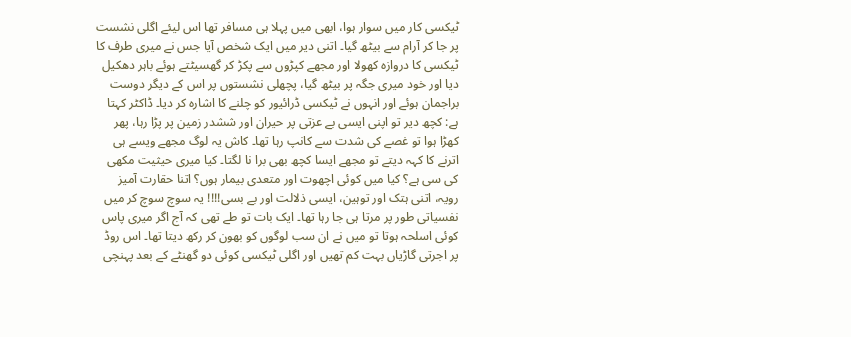ٹیکسی کار میں سوار ہوا، ابھی میں پہلا ہی مسافر تھا اس لیئے اگلی نشست پر جا کر آرام سے بیٹھ گیا۔ اتنی دیر میں ایک شخص آیا جس نے میری طرف کا ٹیکسی کا دروازہ کھولا اور مجھے کپڑوں سے پکڑ کر گھسیٹتے ہوئے باہر دھکیل دیا اور خود میری جگہ پر بیٹھ گیا، پچھلی نشستوں پر اس کے دیگر دوست براجمان ہوئے اور انہوں نے ٹیکسی ڈرائیور کو چلنے کا اشارہ کر دیا۔ ڈاکٹر کہتا ہے: کچھ دیر تو اپنی ایسی بے عزتی پر حیران اور ششدر زمین پر پڑا رہا، پھر کھڑا ہوا تو غصے کی شدت سے کانپ رہا تھا۔ کاش یہ لوگ مجھے ویسے ہی اترنے کا کہہ دیتے تو مجھے ایسا کچھ بھی برا نا لگتا۔ کیا میری حیثیت مکھی کی سی ہے؟ کیا میں کوئی اچھوت اور متعدی بیمار ہوں؟ اتنا حقارت آمیز رویہ، اتنی ہتک اور توہین، ایسی ذلالت اور بے بسی!!!! یہ سوچ سوچ کر میں نفسیاتی طور پر مرتا ہی جا رہا تھا۔ ایک بات تو طے تھی کہ آج اگر میری پاس کوئی اسلحہ ہوتا تو میں نے ان سب لوگوں کو بھون کر رکھ دیتا تھا۔ اس روڈ پر اجرتی گاڑیاں بہت کم تھیں اور اگلی ٹیکسی کوئی دو گھنٹے کے بعد پہنچی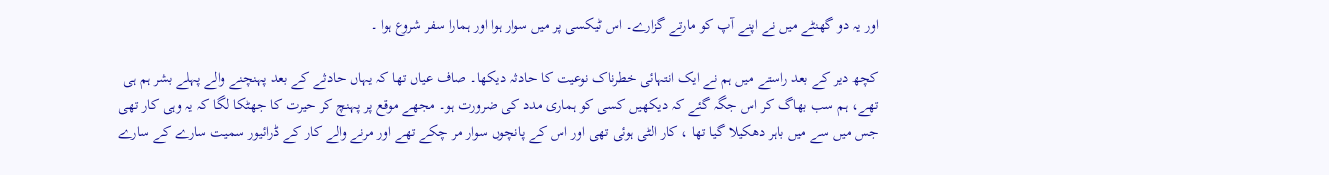اور یہ دو گھنٹے میں نے اپنے آپ کو مارتے گزارے۔ اس ٹیکسی پر میں سوار ہوا اور ہمارا سفر شروع ہوا ۔

کچھ دیر کے بعد راستے میں ہم نے ایک انتہائی خطرناک نوعیت کا حادثہ دیکھا۔ صاف عیاں تھا کہ یہاں حادثے کے بعد پہنچنے والے پہلے بشر ہم ہی تھے، ہم سب بھاگ کر اس جگہ گئے کہ دیکھیں کسی کو ہماری مدد کی ضرورت ہو۔ مجھے موقع پر پہنچ کر حیرت کا جھٹکا لگا کہ یہ وہی کار تھی جس میں سے میں باہر دھکیلا گیا تھا ، کار الٹی ہوئی تھی اور اس کے پانچوں سوار مر چکے تھے اور مرنے والے کار کے ڈرائیور سمیت سارے کے سارے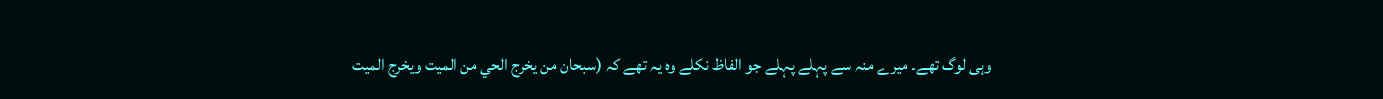وہی لوگ تھے۔ میرے منہ سے پہلے پہلے جو الفاظ نکلے وہ یہ تھے کہ (سبحان من يخرج الحي من الميت ويخرج الميت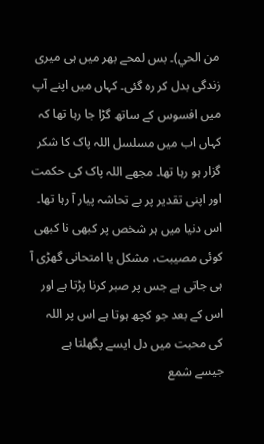من الحي)۔ بس لمحے بھر میں ہی میری زندگی بدل کر رہ گئی۔ کہاں میں اپنے آپ میں افسوس کے ساتھ گڑا جا رہا تھا کہ کہاں اب میں مسلسل اللہ پاک کا شکر گزار ہو رہا تھا۔ مجھے اللہ پاک کی حکمت اور اپنی تقدیر پر بے تحاشہ پیار آ رہا تھا۔ اس دنیا میں ہر شخص پر کبھی نا کبھی کوئی مصیبت، مشکل یا امتحانی گھڑی آ ہی جاتی ہے جس پر صبر کرنا پڑتا ہے اور اس کے بعد جو کچھ ہوتا ہے اس پر اللہ کی محبت میں دل ایسے پگھلتا ہے جیسے شمع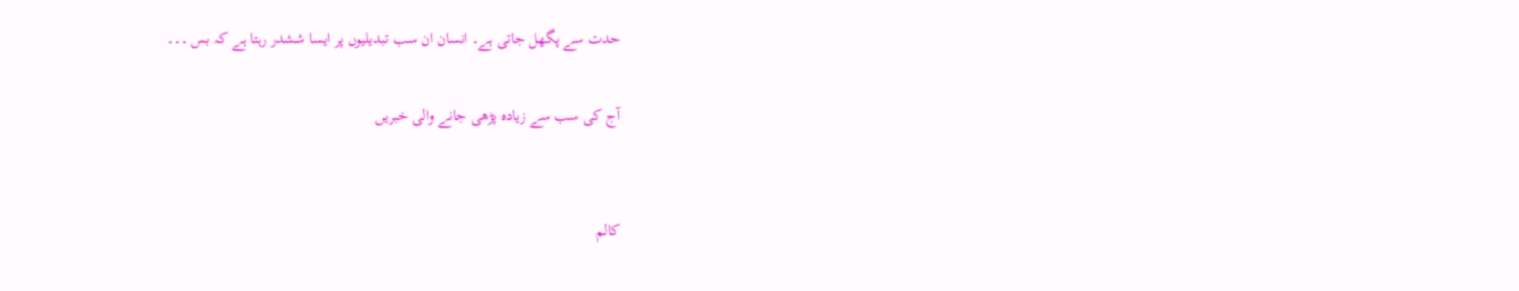حدت سے پگھل جاتی ہے۔ انسان ان سب تبدیلیوں پر ایسا ششدر رہتا ہے کہ بس ۔۔۔

آج کی سب سے زیادہ پڑھی جانے والی خبریں


کالم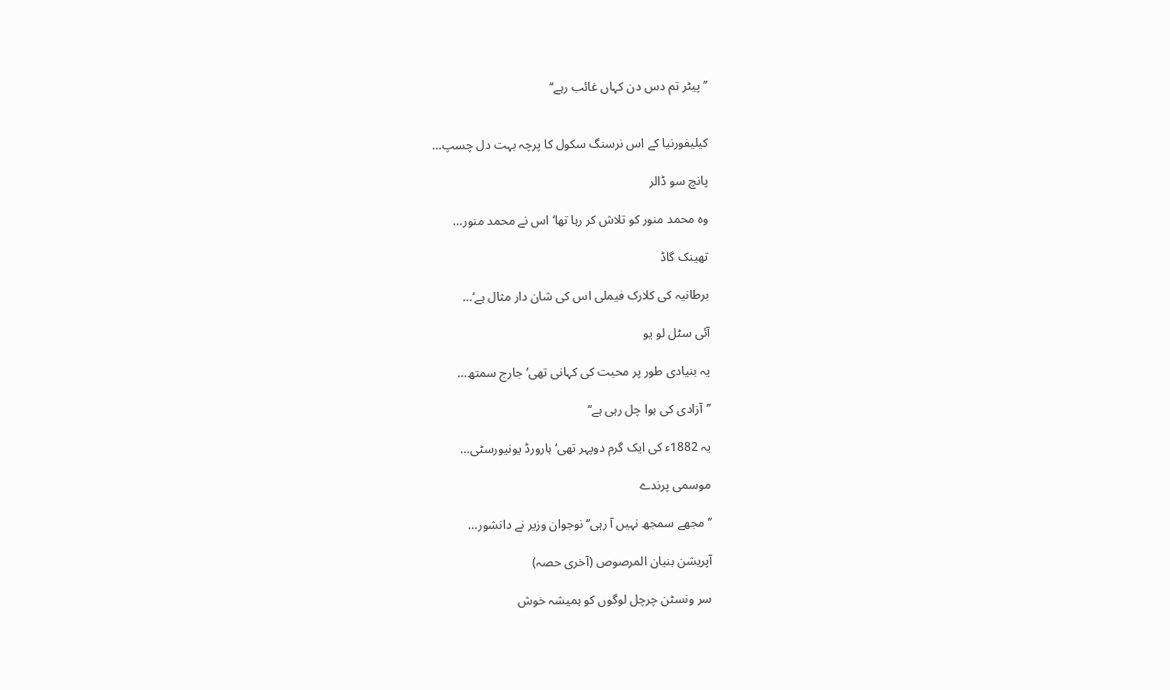’’پیٹر تم دس دن کہاں غائب رہے‘‘


کیلیفورنیا کے اس نرسنگ سکول کا پرچہ بہت دل چسپ…

پانچ سو ڈالر

وہ محمد منور کو تلاش کر رہا تھا‘ اس نے محمد منور…

تھینک گاڈ

برطانیہ کی کلارک فیملی اس کی شان دار مثال ہے‘…

آئی سٹل لو یو

یہ بنیادی طور پر محبت کی کہانی تھی‘ جارج سمتھ…

’’آزادی کی ہوا چل رہی ہے‘‘

یہ 1882ء کی ایک گرم دوپہر تھی‘ ہارورڈ یونیورسٹی…

موسمی پرندے

’’ مجھے سمجھ نہیں آ رہی‘‘ نوجوان وزیر نے دانشور…

آپریشن بنیان المرصوص (آخری حصہ)

سر ونسٹن چرچل لوگوں کو ہمیشہ خوش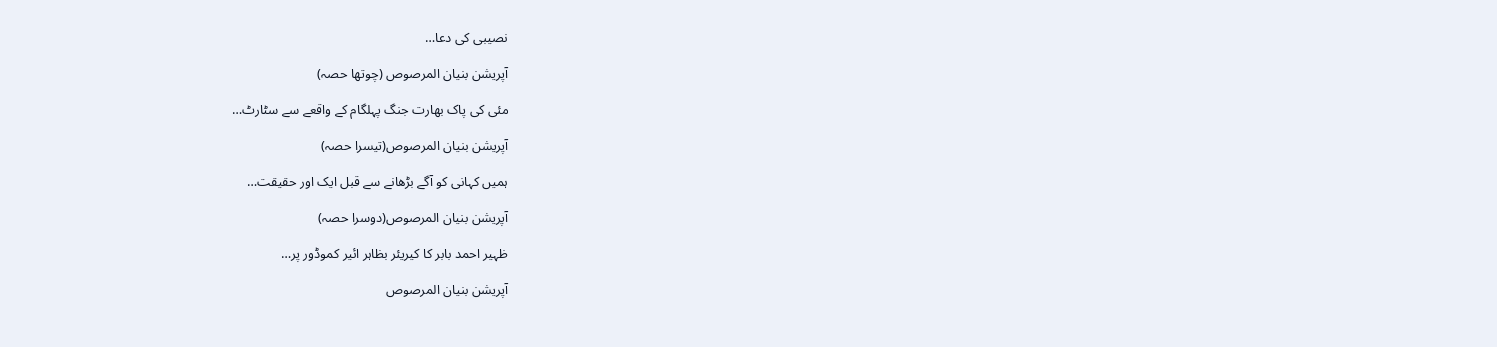نصیبی کی دعا…

آپریشن بنیان المرصوص (چوتھا حصہ)

مئی کی پاک بھارت جنگ پہلگام کے واقعے سے سٹارٹ…

آپریشن بنیان المرصوص(تیسرا حصہ)

ہمیں کہانی کو آگے بڑھانے سے قبل ایک اور حقیقت…

آپریشن بنیان المرصوص(دوسرا حصہ)

ظہیر احمد بابر کا کیریئر بظاہر ائیر کموڈور پر…

آپریشن بنیان المرصوص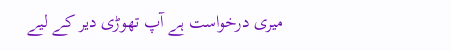میری درخواست ہے آپ تھوڑی دیر کے لیے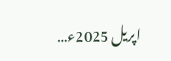اپریل 2025ء…